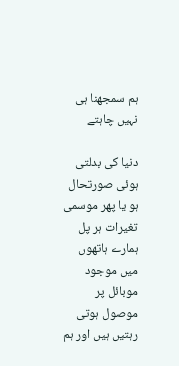ہم سمجھنا ہی نہیں چاہتے

دنیا کی بدلتی ہوئی صورتحال ہو یا پھر موسمی تغیرات ہر پل ہمارے ہاتھوں میں موجود موبائل پر موصول ہوتی رہتیں ہیں اور ہم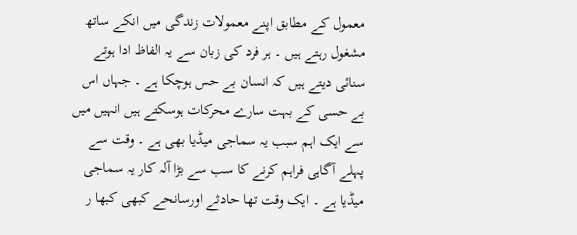معمول کے مطابق اپنے معمولات زندگی میں انکے ساتھ مشغول رہتے ہیں ۔ ہر فرد کی زبان سے یہ الفاظ ادا ہوتے سنائی دیتے ہیں کہ انسان بے حس ہوچکا ہے ۔ جہاں اس بے حسی کے بہت سارے محرکات ہوسکتے ہیں انہیں میں سے ایک اہم سبب یہ سماجی میڈیا بھی ہے ۔ وقت سے پہلے آگاہی فراہم کرنے کا سب سے بڑا آلہ کار یہ سماجی میڈیا ہے ۔ ایک وقت تھا حادثے اورسانحے کبھی کبھا ر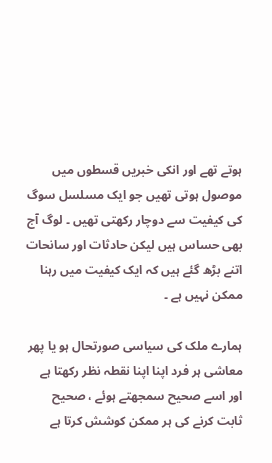ہوتے تھے اور انکی خبریں قسطوں میں موصول ہوتی تھیں جو ایک مسلسل سوگ کی کیفیت سے دوچار رکھتی تھیں ۔ لوگ آج بھی حساس ہیں لیکن حادثات اور سانحات اتنے بڑھ گئے ہیں کہ ایک کیفیت میں رہنا ممکن نہیں ہے ۔

ہمارے ملک کی سیاسی صورتحال ہو یا پھر معاشی ہر فرد اپنا اپنا نقطہ نظر رکھتا ہے اور اسے صحیح سمجھتے ہوئے ، صحیح ثابت کرنے کی ہر ممکن کوشش کرتا ہے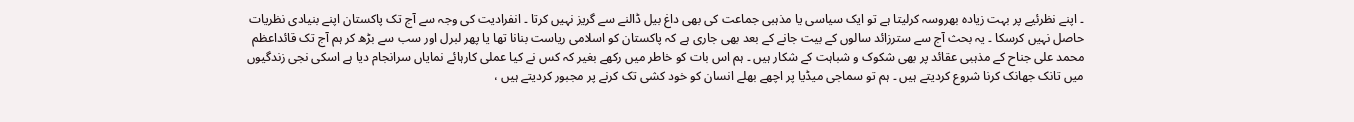۔ اپنے نظرئیے پر بہت زیادہ بھروسہ کرلیتا ہے تو ایک سیاسی یا مذہبی جماعت کی بھی داغ بیل ڈالنے سے گریز نہیں کرتا ۔ انفرادیت کی وجہ سے آج تک پاکستان اپنے بنیادی نظریات حاصل نہیں کرسکا ۔ یہ بحث آج سے سترزائد سالوں کے بیت جانے کے بعد بھی جاری ہے کہ پاکستان کو اسلامی ریاست بنانا تھا یا پھر لبرل اور سب سے بڑھ کر ہم آج تک قائداعظم محمد علی جناح کے مذہبی عقائد پر بھی شکوک و شباہت کے شکار ہیں ۔ ہم اس بات کو خاطر میں رکھے بغیر کہ کس نے کیا عملی کارہائے نمایاں سرانجام دیا ہے اسکی نجی زندگیوں میں تانک جھانک کرنا شروع کردیتے ہیں ۔ ہم تو سماجی میڈیا پر اچھے بھلے انسان کو خود کشی تک کرنے پر مجبور کردیتے ہیں ،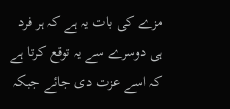مزے کی بات یہ ہے کہ ہر فرد ہی دوسرے سے یہ توقع کرتا ہے کہ اسے عزت دی جائے جبکہ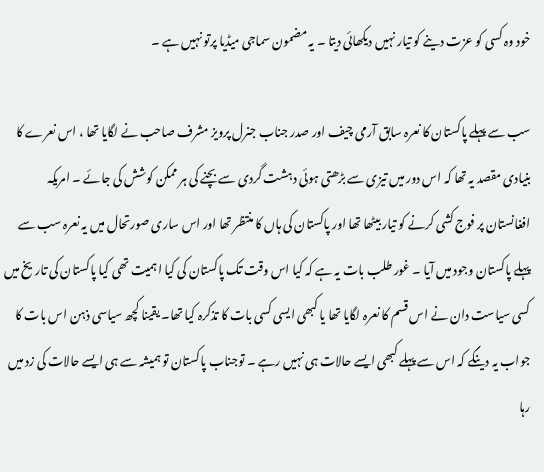خود وہ کسی کو عزت دینے کو تیار نہیں دیکھائی دیتا ۔ یہ مضمون سماجی میڈیا پرتو نہیں ہے ۔

سب سے پہلے پاکستان کا نعرہ سابق آرمی چیف اور صدر جناب جنرل پرویز مشرف صاحب نے لگایا تھا ، اس نعرے کا بنیادی مقصد یہ تھا کہ اس دور میں تیزی سے بڑھتی ہوئی دہشت گردی سے بچنے کی ہر ممکن کوشش کی جائے ۔ امریکہ افغانستان پر فوج کشی کرنے کو تیار بیٹھا تھا اور پاکستان کی ہاں کا منتظر تھا اور اس ساری صورتحال میں یہ نعرہ سب سے پہلے پاکستان وجود میں آیا ۔ غور طلب بات یہ ہے کہ کیا اس وقت تک پاکستان کی کیا اہمیت تھی کیا پاکستان کی تاریخ میں کسی سیاست دان نے اس قسم کا نعرہ لگایا تھا یا کبھی ایسی کسی بات کا تذکرہ کیا تھا۔ یقینا کچھ سیاسی ذہن اس بات کا جواب یہ دینگے کہ اس سے پہلے کبھی ایسے حالات ہی نہیں رہے ۔ توجناب پاکستان تو ہمیشہ سے ہی ایسے حالات کی زد میں رہا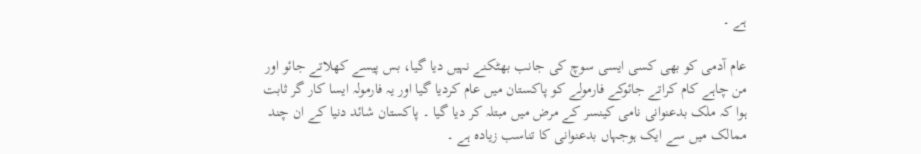ہے ۔

عام آدمی کو بھی کسی ایسی سوچ کی جانب بھٹکنے نہیں دیا گیا، بس پیسے کھلاتے جائو اور من چاہے کام کراتے جائوکے فارمولے کو پاکستان میں عام کردیا گیا اور یہ فارمولہ ایسا کار گر ثابت ہوا کہ ملک بدعنوانی نامی کینسر کے مرض میں مبتلہ کر دیا گیا ۔ پاکستان شائد دنیا کے ان چند ممالک میں سے ایک ہوجہاں بدعنوانی کا تناسب زیادہ ہے ۔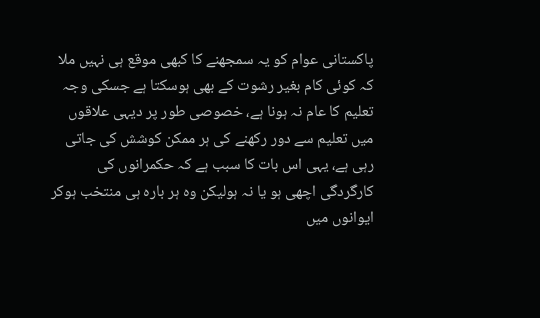پاکستانی عوام کو یہ سمجھنے کا کبھی موقع ہی نہیں ملا کہ کوئی کام بغیر رشوت کے بھی ہوسکتا ہے جسکی وجہ تعلیم کا عام نہ ہونا ہے، خصوصی طور پر دیہی علاقوں میں تعلیم سے دور رکھنے کی ہر ممکن کوشش کی جاتی رہی ہے، یہی اس بات کا سبب ہے کہ حکمرانوں کی کارگردگی اچھی ہو یا نہ ہولیکن وہ ہر بارہ ہی منتخب ہوکر ایوانوں میں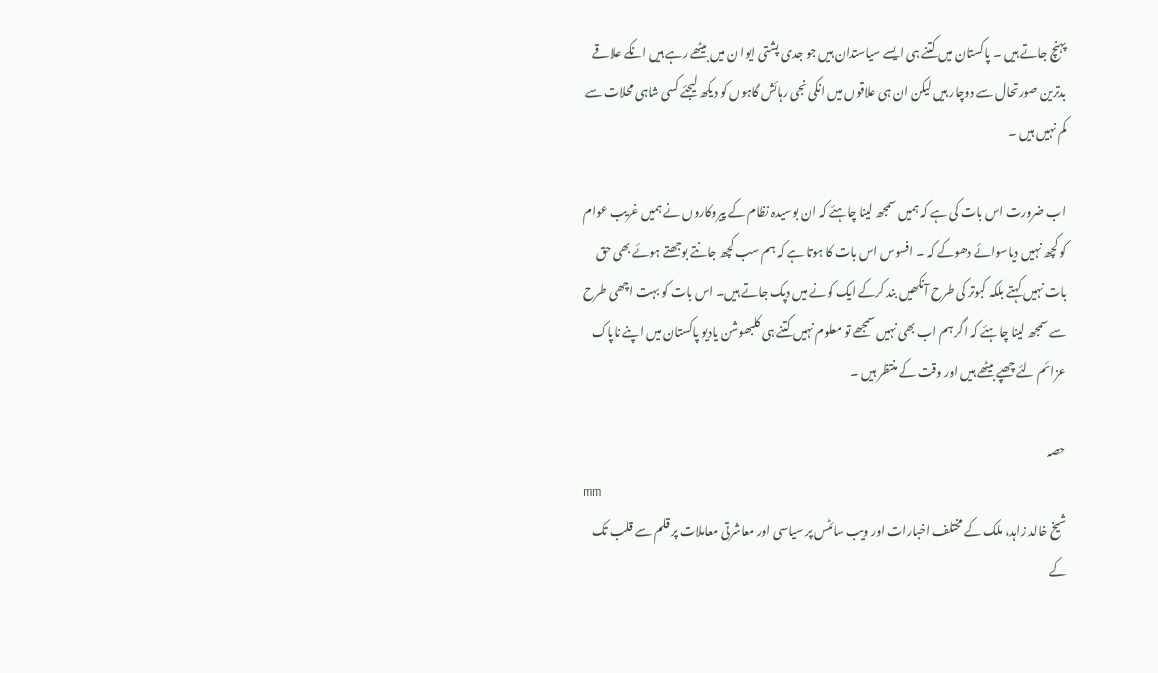پہنچ جاتے ہیں ۔ پاکستان میں کتنے ہی ایسے سیاستدان ہیں جو جدی پشتی ایوا ن میں بیٹھے رہے ہیں انکے علاقے بدترین صورتحال سے دوچار ہیں لیکن ان ہی علاقوں میں انکی نجی رہائش گاہوں کو دیکھ لیجئے کسی شاہی محلات سے کم نہیں ہیں ۔

اب ضرورت اس بات کی ہے کہ ہمیں سمجھ لینا چاہئے کہ ان بوسیدہ نظام کے پیروکاروں نے ہمیں غریب عوام کو کچھ نہیں دیاسوائے دھوکے کہ ۔ افسوس اس بات کا ہوتا ہے کہ ہم سب کچھ جانتے بوجھتے ہوئے بھی حق بات نہیں کہتے بلکہ کبوتر کی طرح آنکھیں بند کرکے ایک کونے میں دپک جاتے ہیں۔ اس بات کو بہت اچھی طرح سے سمجھ لینا چاہئے کہ اگر ہم اب بھی نہیں سمجھے تو معلوم نہیں کتنے ہی کلبھوشن یادیو پاکستان میں اپنے ناپاک عزائم لئے چھپے بیٹھے ہیں اور وقت کے منتظر ہیں ۔

حصہ
mm
شیخ خالد زاہد، ملک کے مختلف اخبارات اور ویب سائٹس پر سیاسی اور معاشرتی معاملات پر قلم سے قلب تک کے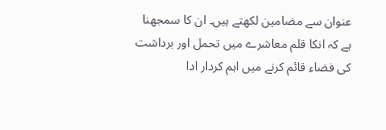عنوان سے مضامین لکھتے ہیں۔ ان کا سمجھنا ہے کہ انکا قلم معاشرے میں تحمل اور برداشت کی فضاء قائم کرنے میں اہم کردار ادا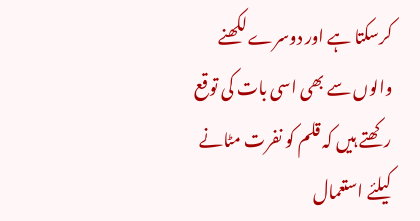کرسکتا ہے اور دوسرے لکھنے والوں سے بھی اسی بات کی توقع رکھتے ہیں کہ قلم کو نفرت مٹانے کیلئے استعمال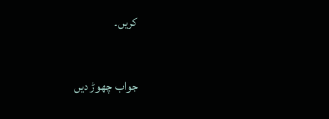کریں۔

جواب چھوڑ دیں